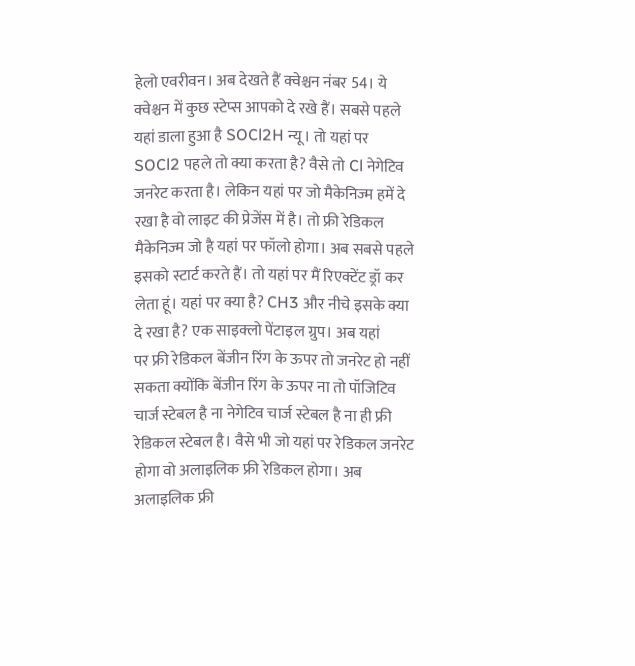हेलो एवरीवन। अब देखते हैं क्वेश्चन नंबर 54। ये क्वेश्चन में कुछ स्टेप्स आपको दे रखे हैं। सबसे पहले यहां डाला हुआ है SOCl2H न्यू। तो यहां पर SOCl2 पहले तो क्या करता है? वैसे तो Cl नेगेटिव जनरेट करता है। लेकिन यहां पर जो मैकेनिज्म हमें दे रखा है वो लाइट की प्रेजेंस में है। तो फ्री रेडिकल मैकेनिज्म जो है यहां पर फॉलो होगा। अब सबसे पहले इसको स्टार्ट करते हैं। तो यहां पर मैं रिएक्टेंट ड्रॉ कर लेता हूं। यहां पर क्या है? CH3 और नीचे इसके क्या दे रखा है? एक साइक्लो पेंटाइल ग्रुप। अब यहां
पर फ्री रेडिकल बेंजीन रिंग के ऊपर तो जनरेट हो नहीं सकता क्योंकि बेंजीन रिंग के ऊपर ना तो पॉजिटिव चार्ज स्टेबल है ना नेगेटिव चार्ज स्टेबल है ना ही फ्री रेडिकल स्टेबल है। वैसे भी जो यहां पर रेडिकल जनरेट होगा वो अलाइलिक फ्री रेडिकल होगा। अब अलाइलिक फ्री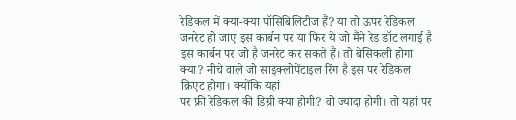रेडिकल में क्या-क्या पॉसिबिलिटीज हैं? या तो ऊपर रेडिकल जनरेट हो जाए इस कार्बन पर या फिर ये जो मैंने रेड डॉट लगाई है इस कार्बन पर जो है जनरेट कर सकते हैं। तो बेसिकली होगा क्या? नीचे वाले जो साइक्लोपेंटाइल रिंग है इस पर रेडिकल क्रिएट होगा। क्योंकि यहां
पर फ्री रेडिकल की डिग्री क्या होगी? वो ज्यादा होगी। तो यहां पर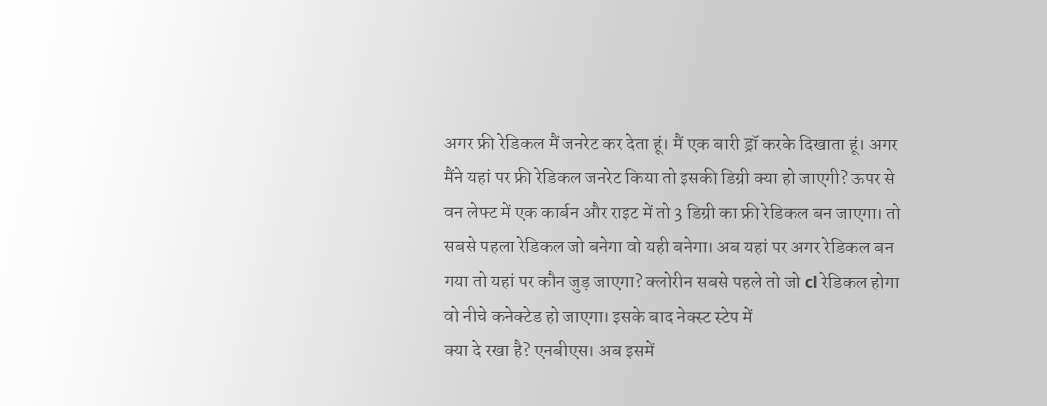अगर फ्री रेडिकल मैं जनरेट कर देता हूं। मैं एक बारी ड्रॉ करके दिखाता हूं। अगर मैंने यहां पर फ्री रेडिकल जनरेट किया तो इसकी डिग्री क्या हो जाएगी? ऊपर से वन लेफ्ट में एक कार्बन और राइट में तो 3 डिग्री का फ्री रेडिकल बन जाएगा। तो सबसे पहला रेडिकल जो बनेगा वो यही बनेगा। अब यहां पर अगर रेडिकल बन गया तो यहां पर कौन जुड़ जाएगा? क्लोरीन सबसे पहले तो जो cl रेडिकल होगा वो नीचे कनेक्टेड हो जाएगा। इसके बाद नेक्स्ट स्टेप में
क्या दे रखा है? एनबीएस। अब इसमें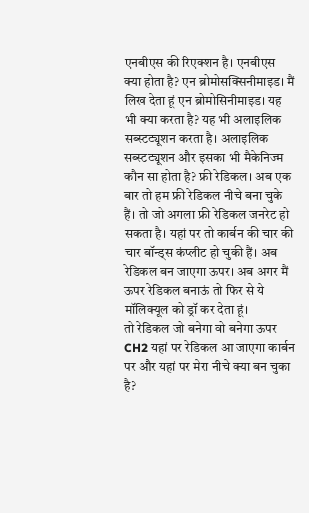एनबीएस की रिएक्शन है। एनबीएस क्या होता है? एन ब्रोमोसक्सिनीमाइड। मैं लिख देता हूं एन ब्रोमोसिनीमाइड। यह भी क्या करता है? यह भी अलाइलिक सब्स्टट्यूशन करता है। अलाइलिक सब्स्टट्यूशन और इसका भी मैकेनिज्म कौन सा होता है? फ्री रेडिकल। अब एक बार तो हम फ्री रेडिकल नीचे बना चुके हैं। तो जो अगला फ्री रेडिकल जनरेट हो सकता है। यहां पर तो कार्बन की चार की चार बॉन्ड्स कंप्लीट हो चुकी हैं। अब रेडिकल बन जाएगा ऊपर। अब अगर मैं ऊपर रेडिकल बनाऊं तो फिर से ये मॉलिक्यूल को ड्रॉ कर देता हूं।
तो रेडिकल जो बनेगा वो बनेगा ऊपर CH2 यहां पर रेडिकल आ जाएगा कार्बन पर और यहां पर मेरा नीचे क्या बन चुका है?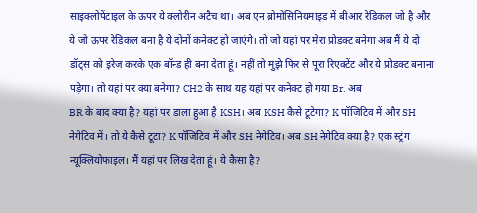साइक्लोपेंटाइल के ऊपर ये क्लोरीन अटैच था। अब एन ब्रोमोसिनियमाइड में बीआर रेडिकल जो है और ये जो ऊपर रेडिकल बना है ये दोनों कनेक्ट हो जाएंगे। तो जो यहां पर मेरा प्रोडक्ट बनेगा अब मैं ये दो डॉट्स को इरेज करके एक बॉन्ड ही बना देता हूं। नहीं तो मुझे फिर से पूरा रिएक्टेंट और ये प्रोडक्ट बनाना पड़ेगा। तो यहां पर क्या बनेगा? CH2 के साथ यह यहां पर कनेक्ट हो गया Br. अब
BR के बाद क्या है? यहां पर डाला हुआ है KSH। अब KSH कैसे टूटेगा? K पॉजिटिव में और SH नेगेटिव में। तो ये कैसे टूटा? K पॉजिटिव में और SH नेगेटिव। अब SH नेगेटिव क्या है? एक स्ट्रंग न्यूक्लियोफाइल। मैं यहां पर लिख देता हूं। ये कैसा है?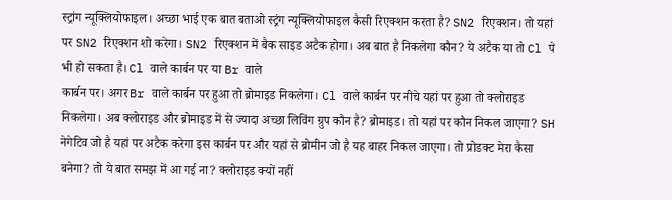स्ट्रांग न्यूक्लियोफाइल। अच्छा भाई एक बात बताओ स्ट्रंग न्यूक्लियोफाइल कैसी रिएक्शन करता है? SN2 रिएक्शन। तो यहां पर SN2 रिएक्शन शो करेगा। SN2 रिएक्शन में बैक साइड अटैक होगा। अब बात है निकलेगा कौन? ये अटैक या तो Cl पे भी हो सकता है। Cl वाले कार्बन पर या Br वाले
कार्बन पर। अगर Br वाले कार्बन पर हुआ तो ब्रोमाइड निकलेगा। Cl वाले कार्बन पर नीचे यहां पर हुआ तो क्लोराइड निकलेगा। अब क्लोराइड और ब्रोमाइड में से ज्यादा अच्छा लिविंग ग्रुप कौन है? ब्रोमाइड। तो यहां पर कौन निकल जाएगा? SH नेगेटिव जो है यहां पर अटैक करेगा इस कार्बन पर और यहां से ब्रोमीन जो है यह बाहर निकल जाएगा। तो प्रोडक्ट मेरा कैसा बनेगा? तो ये बात समझ में आ गई ना? क्लोराइड क्यों नहीं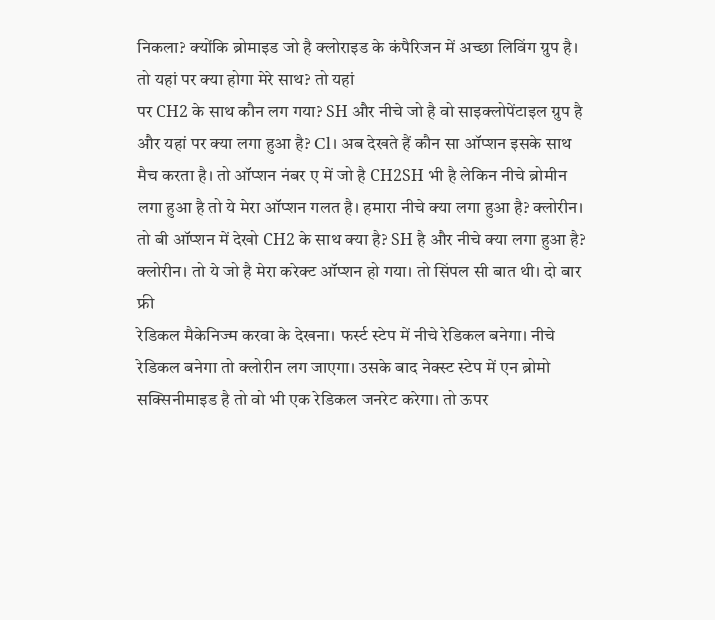निकला? क्योंकि ब्रोमाइड जो है क्लोराइड के कंपैरिजन में अच्छा लिविंग ग्रुप है। तो यहां पर क्या होगा मेरे साथ? तो यहां
पर CH2 के साथ कौन लग गया? SH और नीचे जो है वो साइक्लोपेंटाइल ग्रुप है और यहां पर क्या लगा हुआ है? Cl। अब देखते हैं कौन सा ऑप्शन इसके साथ मैच करता है। तो ऑप्शन नंबर ए में जो है CH2SH भी है लेकिन नीचे ब्रोमीन लगा हुआ है तो ये मेरा ऑप्शन गलत है। हमारा नीचे क्या लगा हुआ है? क्लोरीन। तो बी ऑप्शन में देखो CH2 के साथ क्या है? SH है और नीचे क्या लगा हुआ है? क्लोरीन। तो ये जो है मेरा करेक्ट ऑप्शन हो गया। तो सिंपल सी बात थी। दो बार फ्री
रेडिकल मैकेनिज्म करवा के देखना। फर्स्ट स्टेप में नीचे रेडिकल बनेगा। नीचे रेडिकल बनेगा तो क्लोरीन लग जाएगा। उसके बाद नेक्स्ट स्टेप में एन ब्रोमो सक्सिनीमाइड है तो वो भी एक रेडिकल जनरेट करेगा। तो ऊपर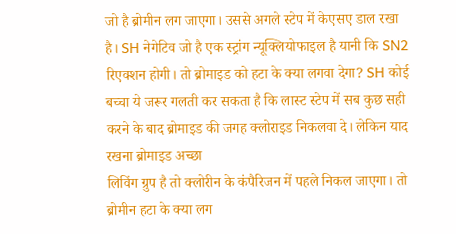जो है ब्रोमीन लग जाएगा। उससे अगले स्टेप में केएसए डाल रखा है। SH नेगेटिव जो है एक स्ट्रांग न्यूक्लियोफाइल है यानी कि SN2 रिएक्शन होगी। तो ब्रोमाइड को हटा के क्या लगवा देगा? SH कोई बच्चा ये जरूर गलती कर सकता है कि लास्ट स्टेप में सब कुछ सही करने के बाद ब्रोमाइड की जगह क्लोराइड निकलवा दे। लेकिन याद रखना ब्रोमाइड अच्छा
लिविंग ग्रुप है तो क्लोरीन के कंपैरिजन में पहले निकल जाएगा। तो ब्रोमीन हटा के क्या लग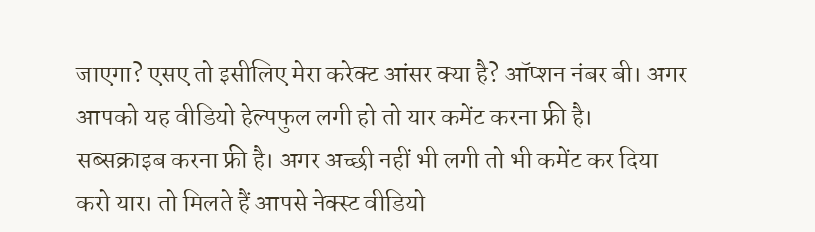जाएगा? एसए तो इसीलिए मेरा करेक्ट आंसर क्या है? ऑप्शन नंबर बी। अगर आपको यह वीडियो हेल्पफुल लगी हो तो यार कमेंट करना फ्री है। सब्सक्राइब करना फ्री है। अगर अच्छी नहीं भी लगी तो भी कमेंट कर दिया करो यार। तो मिलते हैं आपसे नेक्स्ट वीडियो